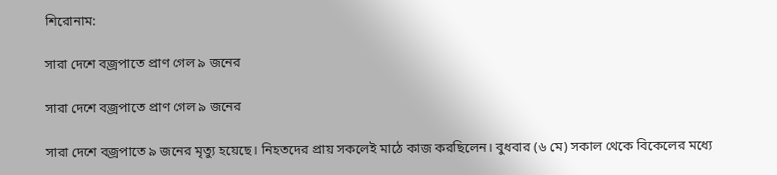শিরোনাম:

সারা দেশে বজ্রপাতে প্রাণ গেল ৯ জনের

সারা দেশে বজ্রপাতে প্রাণ গেল ৯ জনের

সারা দেশে বজ্রপাতে ৯ জনের মৃত্যু হয়েছে। নিহতদের প্রায় সকলেই মাঠে কাজ করছিলেন। বুধবার (৬ মে) সকাল থেকে বিকেলের মধ্যে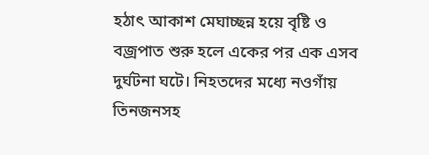হঠাৎ আকাশ মেঘাচ্ছন্ন হয়ে বৃষ্টি ও বজ্রপাত শুরু হলে একের পর এক এসব দুর্ঘটনা ঘটে। নিহতদের মধ্যে নওগাঁয় তিনজনসহ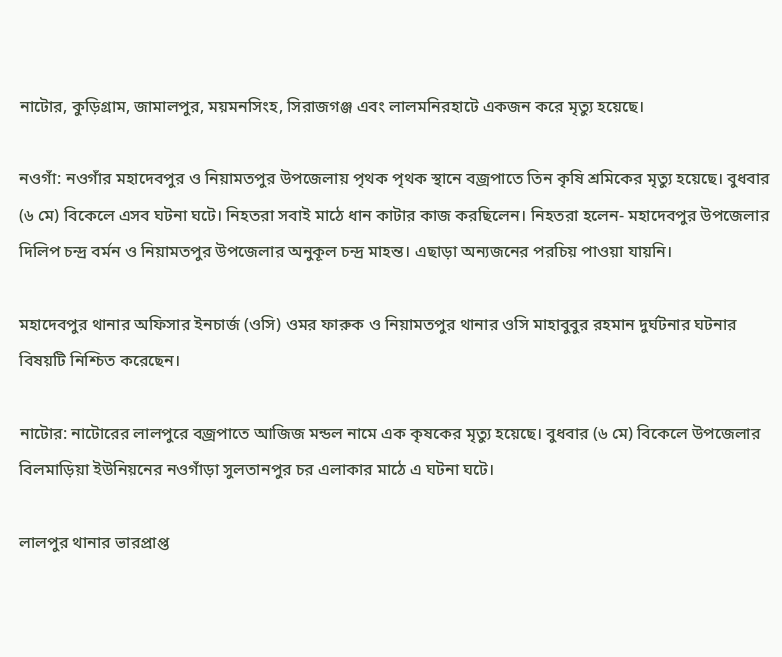নাটোর, কুড়িগ্রাম, জামালপুর, ময়মনসিংহ, সিরাজগঞ্জ এবং লালমনিরহাটে একজন করে মৃত্যু হয়েছে।

নওগাঁ: নওগাঁর মহাদেবপুর ও নিয়ামতপুর উপজেলায় পৃথক পৃথক স্থানে বজ্রপাতে তিন কৃষি শ্রমিকের মৃত্যু হয়েছে। বুধবার (৬ মে) বিকেলে এসব ঘটনা ঘটে। নিহতরা সবাই মাঠে ধান কাটার কাজ করছিলেন। নিহতরা হলেন- মহাদেবপুর উপজেলার দিলিপ চন্দ্র বর্মন ও নিয়ামতপুর উপজেলার অনুকূল চন্দ্র মাহন্ত। এছাড়া অন্যজনের পরচিয় পাওয়া যায়নি।

মহাদেবপুর থানার অফিসার ইনচার্জ (ওসি) ওমর ফারুক ও নিয়ামতপুর থানার ওসি মাহাবুবুর রহমান দুর্ঘটনার ঘটনার বিষয়টি নিশ্চিত করেছেন।

নাটোর: নাটোরের লালপুরে বজ্রপাতে আজিজ মন্ডল নামে এক কৃষকের মৃত্যু হয়েছে। বুধবার (৬ মে) বিকেলে উপজেলার বিলমাড়িয়া ইউনিয়নের নওগাঁড়া সুলতানপুর চর এলাকার মাঠে এ ঘটনা ঘটে।

লালপুর থানার ভারপ্রাপ্ত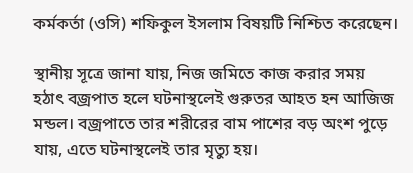কর্মকর্তা (ওসি) শফিকুল ইসলাম বিষয়টি নিশ্চিত করেছেন।

স্থানীয় সূত্রে জানা যায়, নিজ জমিতে কাজ করার সময় হঠাৎ বজ্রপাত হলে ঘটনাস্থলেই গুরুতর আহত হন আজিজ মন্ডল। বজ্রপাতে তার শরীরের বাম পাশের বড় অংশ পুড়ে যায়, এতে ঘটনাস্থলেই তার মৃত্যু হয়।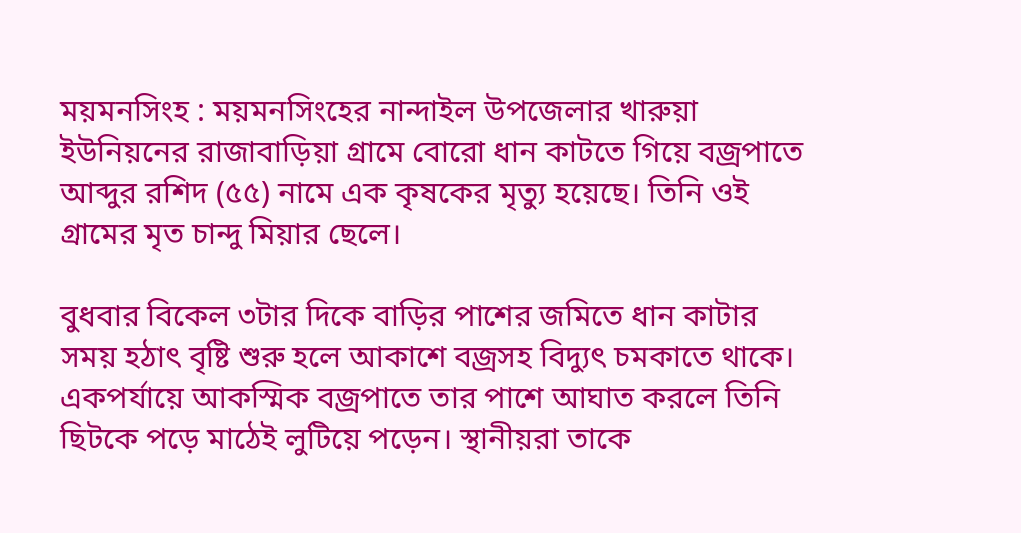ময়মনসিংহ : ময়মনসিংহের নান্দাইল উপজেলার খারুয়া ইউনিয়নের রাজাবাড়িয়া গ্রামে বোরো ধান কাটতে গিয়ে বজ্রপাতে আব্দুর রশিদ (৫৫) নামে এক কৃষকের মৃত্যু হয়েছে। তিনি ওই গ্রামের মৃত চান্দু মিয়ার ছেলে।

বুধবার বিকেল ৩টার দিকে বাড়ির পাশের জমিতে ধান কাটার সময় হঠাৎ বৃষ্টি শুরু হলে আকাশে বজ্রসহ বিদ্যুৎ চমকাতে থাকে। একপর্যায়ে আকস্মিক বজ্রপাতে তার পাশে আঘাত করলে তিনি ছিটকে পড়ে মাঠেই লুটিয়ে পড়েন। স্থানীয়রা তাকে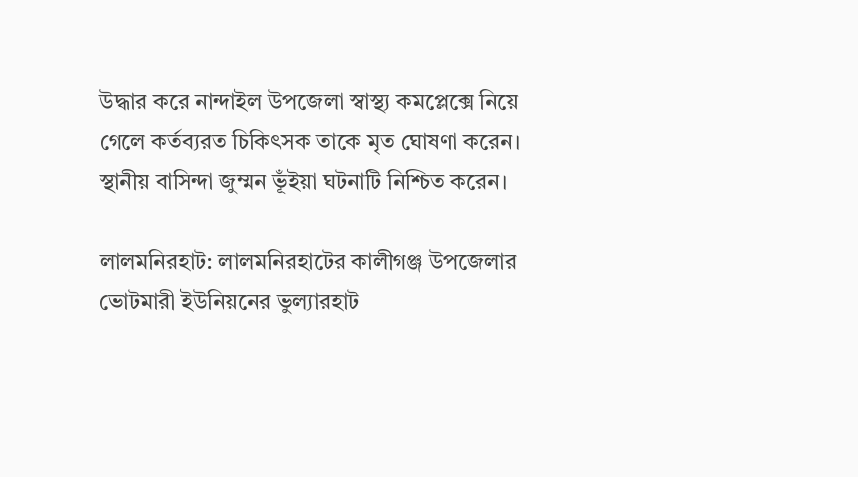উদ্ধার করে নান্দাইল উপজেলা স্বাস্থ্য কমপ্লেক্সে নিয়ে গেলে কর্তব্যরত চিকিৎসক তাকে মৃত ঘোষণা করেন। স্থানীয় বাসিন্দা জুম্মন ভূঁইয়া ঘটনাটি নিশ্চিত করেন।

লালমনিরহাট: লালমনিরহাটের কালীগঞ্জ উপজেলার ভোটমারী ইউনিয়নের ভুল্যারহাট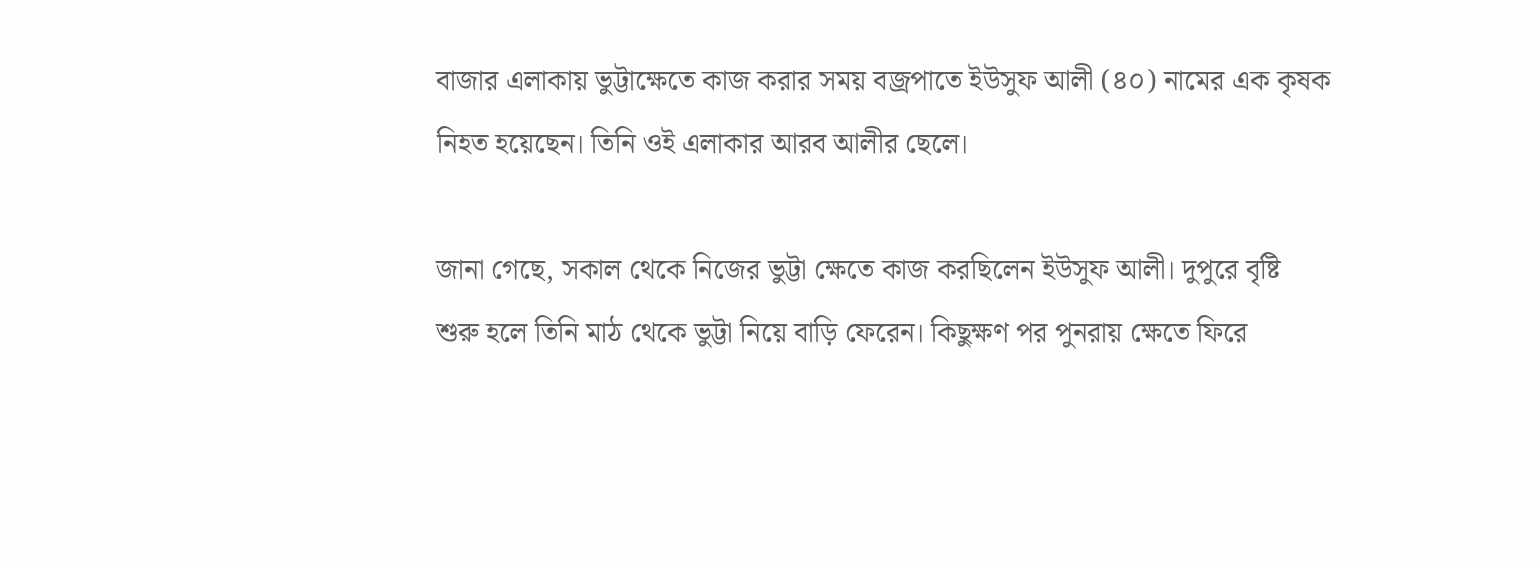বাজার এলাকায় ভুট্টাক্ষেতে কাজ করার সময় বজ্রপাতে ইউসুফ আলী (৪০) নামের এক কৃষক নিহত হয়েছেন। তিনি ওই এলাকার আরব আলীর ছেলে।

জানা গেছে, সকাল থেকে নিজের ভুট্টা ক্ষেতে কাজ করছিলেন ইউসুফ আলী। দুপুরে বৃষ্টি শুরু হলে তিনি মাঠ থেকে ভুট্টা নিয়ে বাড়ি ফেরেন। কিছুক্ষণ পর পুনরায় ক্ষেতে ফিরে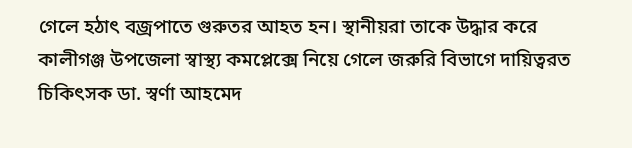গেলে হঠাৎ বজ্রপাতে গুরুতর আহত হন। স্থানীয়রা তাকে উদ্ধার করে কালীগঞ্জ উপজেলা স্বাস্থ্য কমপ্লেক্সে নিয়ে গেলে জরুরি বিভাগে দায়িত্বরত চিকিৎসক ডা. স্বর্ণা আহমেদ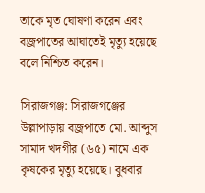তাকে মৃত ঘোষণা করেন এবং বজ্রপাতের আঘাতেই মৃত্যু হয়েছে বলে নিশ্চিত করেন।

সিরাজগঞ্জ: সিরাজগঞ্জের উল্লাপাড়ায় বজ্রপাতে মো. আব্দুস সামাদ খদগীর (৬৫) নামে এক কৃষকের মৃত্যু হয়েছে। বুধবার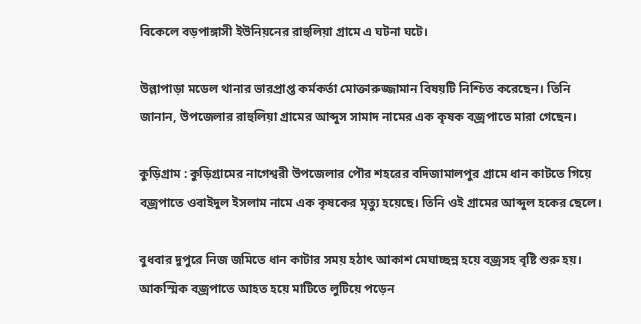বিকেলে বড়পাঙ্গাসী ইউনিয়নের রাহুলিয়া গ্রামে এ ঘটনা ঘটে।

উল্লাপাড়া মডেল থানার ভারপ্রাপ্ত কর্মকর্তা মোক্তারুজ্জামান বিষয়টি নিশ্চিত করেছেন। তিনি জানান, উপজেলার রাহুলিয়া গ্রামের আব্দুস সামাদ নামের এক কৃষক বজ্রপাতে মারা গেছেন।

কুড়িগ্রাম : কুড়িগ্রামের নাগেশ্বরী উপজেলার পৌর শহরের বদিজামালপুর গ্রামে ধান কাটতে গিয়ে বজ্রপাতে ওবাইদুল ইসলাম নামে এক কৃষকের মৃত্যু হয়েছে। তিনি ওই গ্রামের আব্দুল হকের ছেলে।

বুধবার দুপুরে নিজ জমিতে ধান কাটার সময় হঠাৎ আকাশ মেঘাচ্ছন্ন হয়ে বজ্রসহ বৃষ্টি শুরু হয়। আকস্মিক বজ্রপাতে আহত হয়ে মাটিতে লুটিয়ে পড়েন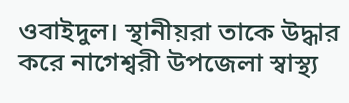ওবাইদুল। স্থানীয়রা তাকে উদ্ধার করে নাগেশ্বরী উপজেলা স্বাস্থ্য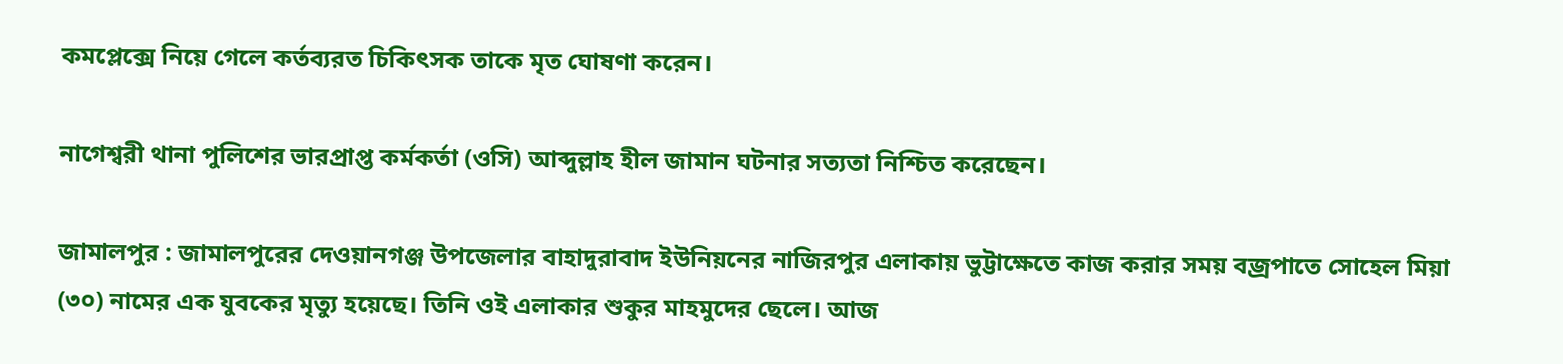কমপ্লেক্সে নিয়ে গেলে কর্তব্যরত চিকিৎসক তাকে মৃত ঘোষণা করেন।

নাগেশ্বরী থানা পুলিশের ভারপ্রাপ্ত কর্মকর্তা (ওসি) আব্দুল্লাহ হীল জামান ঘটনার সত্যতা নিশ্চিত করেছেন।

জামালপুর : জামালপুরের দেওয়ানগঞ্জ উপজেলার বাহাদুরাবাদ ইউনিয়নের নাজিরপুর এলাকায় ভুট্টাক্ষেতে কাজ করার সময় বজ্রপাতে সোহেল মিয়া (৩০) নামের এক যুবকের মৃত্যু হয়েছে। তিনি ওই এলাকার শুকুর মাহমুদের ছেলে। আজ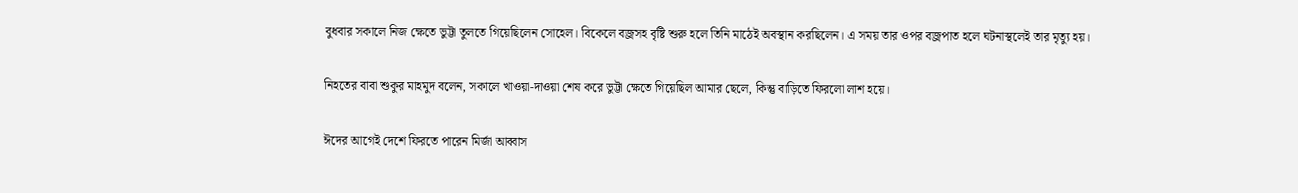বুধবার সকালে নিজ ক্ষেতে ভুট্টা তুলতে গিয়েছিলেন সোহেল। বিকেলে বজ্রসহ বৃষ্টি শুরু হলে তিনি মাঠেই অবস্থান করছিলেন। এ সময় তার ওপর বজ্রপাত হলে ঘটনাস্থলেই তার মৃত্যু হয়।

নিহতের বাবা শুকুর মাহমুদ বলেন, সকালে খাওয়া-দাওয়া শেষ করে ভুট্টা ক্ষেতে গিয়েছিল আমার ছেলে, কিন্তু বাড়িতে ফিরলো লাশ হয়ে।

ঈদের আগেই দেশে ফিরতে পারেন মির্জা আব্বাস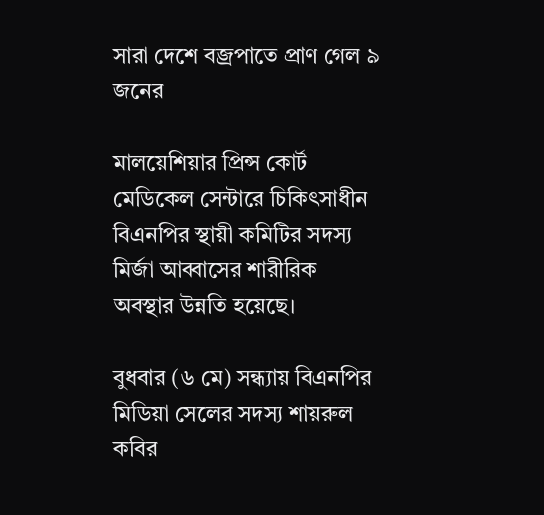সারা দেশে বজ্রপাতে প্রাণ গেল ৯ জনের

মালয়েশিয়ার প্রিন্স কোর্ট মেডিকেল সেন্টারে চিকিৎসাধীন বিএনপির স্থায়ী কমিটির সদস্য মির্জা আব্বাসের শারীরিক অবস্থার উন্নতি হয়েছে।

বুধবার (৬ মে) সন্ধ্যায় বিএনপির মিডিয়া সেলের সদস্য শায়রুল কবির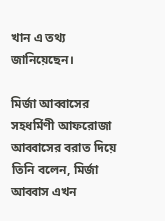খান এ তথ্য জানিয়েছেন।

মির্জা আব্বাসের সহধর্মিণী আফরোজা আব্বাসের বরাত দিয়ে তিনি বলেন, মির্জা আব্বাস এখন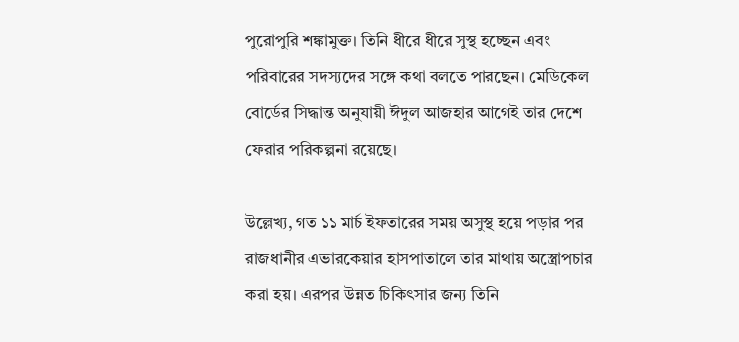পুরোপুরি শঙ্কামুক্ত। তিনি ধীরে ধীরে সুস্থ হচ্ছেন এবং পরিবারের সদস্যদের সঙ্গে কথা বলতে পারছেন। মেডিকেল বোর্ডের সিদ্ধান্ত অনুযায়ী ঈদুল আজহার আগেই তার দেশে ফেরার পরিকল্পনা রয়েছে।

উল্লেখ্য, গত ১১ মার্চ ইফতারের সময় অসুস্থ হয়ে পড়ার পর রাজধানীর এভারকেয়ার হাসপাতালে তার মাথায় অস্ত্রোপচার করা হয়। এরপর উন্নত চিকিৎসার জন্য তিনি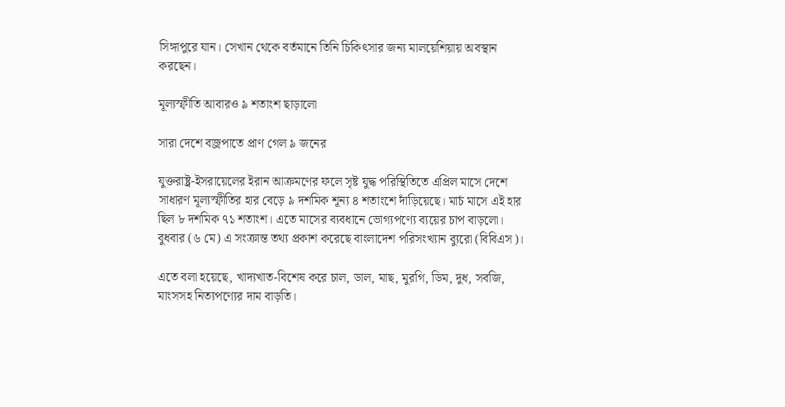সিঙ্গাপুরে যান। সেখান থেকে বর্তমানে তিনি চিকিৎসার জন্য মালয়েশিয়ায় অবস্থান করছেন।

মূল্যস্ফীতি আবারও ৯ শতাংশ ছাড়ালো

সারা দেশে বজ্রপাতে প্রাণ গেল ৯ জনের

যুক্তরাষ্ট্র-ইসরায়েলের ইরান আক্রমণের ফলে সৃষ্ট যুদ্ধ পরিস্থিতিতে এপ্রিল মাসে দেশে সাধারণ মূল্যস্ফীতির হার বেড়ে ৯ দশমিক শূন্য ৪ শতাংশে দাঁড়িয়েছে। মার্চ মাসে এই হার ছিল ৮ দশমিক ৭১ শতাংশ। এতে মাসের ব্যবধানে ভোগ্যপণ্যে ব্যয়ের চাপ বাড়লো। বুধবার (৬ মে) এ সংক্রান্ত তথ্য প্রকাশ করেছে বাংলাদেশ পরিসংখ্যান ব্যুরো (বিবিএস)।

এতে বলা হয়েছে, খাদ্যখাত-বিশেষ করে চাল, ডাল, মাছ, মুরগি, ডিম, দুধ, সবজি, মাংসসহ নিত্যপণ্যের দাম বাড়তি।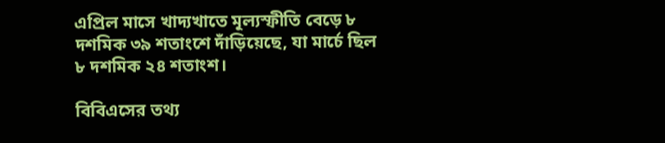এপ্রিল মাসে খাদ্যখাতে মূল্যস্ফীতি বেড়ে ৮ দশমিক ৩৯ শতাংশে দাঁড়িয়েছে, যা মার্চে ছিল ৮ দশমিক ২৪ শতাংশ।

বিবিএসের তথ্য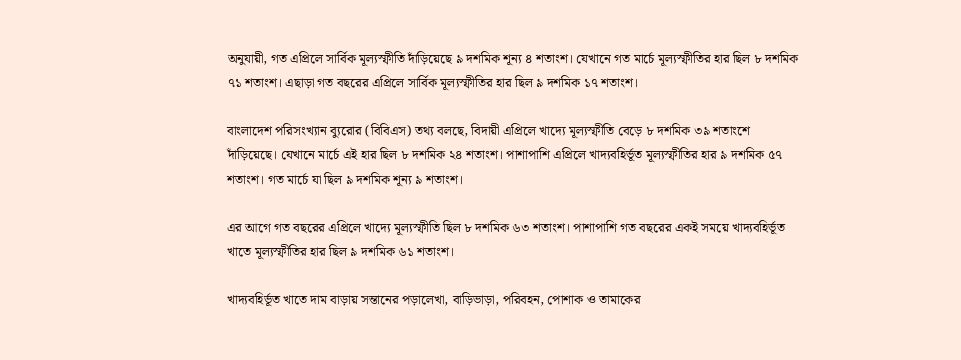অনুযায়ী, গত এপ্রিলে সার্বিক মূল্যস্ফীতি দাঁড়িয়েছে ৯ দশমিক শূন্য ৪ শতাংশ। যেখানে গত মার্চে মূল্যস্ফীতির হার ছিল ৮ দশমিক ৭১ শতাংশ। এছাড়া গত বছরের এপ্রিলে সার্বিক মূল্যস্ফীতির হার ছিল ৯ দশমিক ১৭ শতাংশ।

বাংলাদেশ পরিসংখ্যান ব্যুরোর (বিবিএস) তথ্য বলছে, বিদায়ী এপ্রিলে খাদ্যে মূল্যস্ফীতি বেড়ে ৮ দশমিক ৩৯ শতাংশে দাঁড়িয়েছে। যেখানে মার্চে এই হার ছিল ৮ দশমিক ২৪ শতাংশ। পাশাপাশি এপ্রিলে খাদ্যবহির্ভূত মূল্যস্ফীতির হার ৯ দশমিক ৫৭ শতাংশ। গত মার্চে যা ছিল ৯ দশমিক শূন্য ৯ শতাংশ।

এর আগে গত বছরের এপ্রিলে খাদ্যে মূল্যস্ফীতি ছিল ৮ দশমিক ৬৩ শতাংশ। পাশাপাশি গত বছরের একই সময়ে খাদ্যবহির্ভূত খাতে মূল্যস্ফীতির হার ছিল ৯ দশমিক ৬১ শতাংশ।

খাদ্যবহির্ভূত খাতে দাম বাড়ায় সন্তানের পড়ালেখা, বাড়িভাড়া, পরিবহন, পোশাক ও তামাকের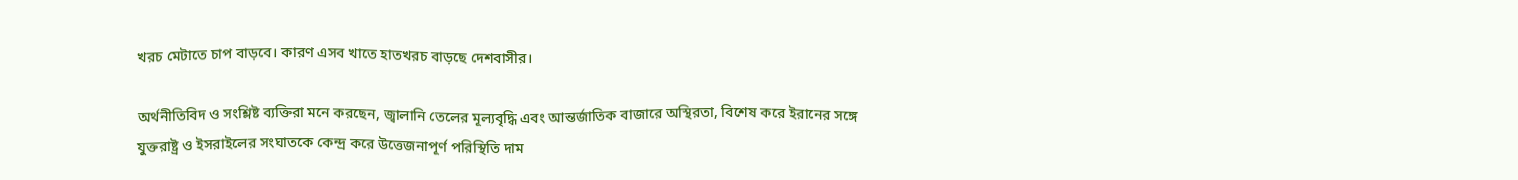খরচ মেটাতে চাপ বাড়বে। কারণ এসব খাতে হাতখরচ বাড়ছে দেশবাসীর।

অর্থনীতিবিদ ও সংশ্লিষ্ট ব্যক্তিরা মনে করছেন, জ্বালানি তেলের মূল্যবৃদ্ধি এবং আন্তর্জাতিক বাজারে অস্থিরতা, বিশেষ করে ইরানের সঙ্গে যুক্তরাষ্ট্র ও ইসরাইলের সংঘাতকে কেন্দ্র করে উত্তেজনাপূর্ণ পরিস্থিতি দাম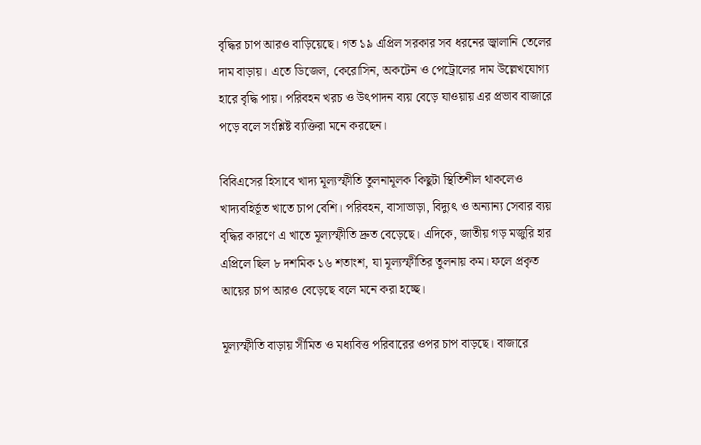বৃদ্ধির চাপ আরও বাড়িয়েছে। গত ১৯ এপ্রিল সরকার সব ধরনের জ্বালানি তেলের দাম বাড়ায়। এতে ডিজেল, কেরোসিন, অকটেন ও পেট্রোলের দাম উল্লেখযোগ্য হারে বৃদ্ধি পায়। পরিবহন খরচ ও উৎপাদন ব্যয় বেড়ে যাওয়ায় এর প্রভাব বাজারে পড়ে বলে সংশ্লিষ্ট ব্যক্তিরা মনে করছেন।

বিবিএসের হিসাবে খাদ্য মূল্যস্ফীতি তুলনামূলক কিছুটা স্থিতিশীল থাকলেও খাদ্যবহির্ভূত খাতে চাপ বেশি। পরিবহন, বাসাভাড়া, বিদ্যুৎ ও অন্যান্য সেবার ব্যয় বৃদ্ধির কারণে এ খাতে মূল্যস্ফীতি দ্রুত বেড়েছে। এদিকে, জাতীয় গড় মজুরি হার এপ্রিলে ছিল ৮ দশমিক ১৬ শতাংশ, যা মূল্যস্ফীতির তুলনায় কম। ফলে প্রকৃত আয়ের চাপ আরও বেড়েছে বলে মনে করা হচ্ছে।

মূল্যস্ফীতি বাড়ায় সীমিত ও মধ্যবিত্ত পরিবারের ওপর চাপ বাড়ছে। বাজারে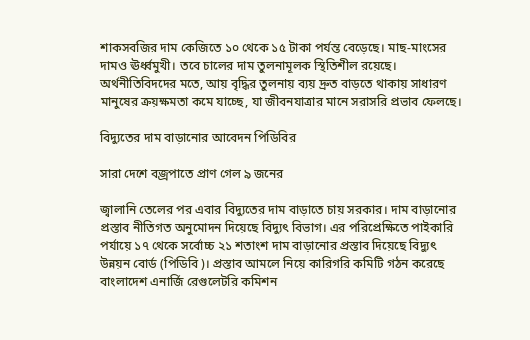শাকসবজির দাম কেজিতে ১০ থেকে ১৫ টাকা পর্যন্ত বেড়েছে। মাছ-মাংসের দামও ঊর্ধ্বমুখী। তবে চালের দাম তুলনামূলক স্থিতিশীল রয়েছে। অর্থনীতিবিদদের মতে, আয় বৃদ্ধির তুলনায় ব্যয় দ্রুত বাড়তে থাকায় সাধারণ মানুষের ক্রয়ক্ষমতা কমে যাচ্ছে, যা জীবনযাত্রার মানে সরাসরি প্রভাব ফেলছে।

বিদ্যুতের দাম বাড়ানোর আবেদন পিডিবির

সারা দেশে বজ্রপাতে প্রাণ গেল ৯ জনের

জ্বালানি তেলের পর এবার বিদ্যুতের দাম বাড়াতে চায় সরকার। দাম বাড়ানোর প্রস্তাব নীতিগত অনুমোদন দিয়েছে বিদ্যুৎ বিভাগ। এর পরিপ্রেক্ষিতে পাইকারি পর্যায়ে ১৭ থেকে সর্বোচ্চ ২১ শতাংশ দাম বাড়ানোর প্রস্তাব দিয়েছে বিদ্যুৎ উন্নয়ন বোর্ড (পিডিবি)। প্রস্তাব আমলে নিয়ে কারিগরি কমিটি গঠন করেছে বাংলাদেশ এনার্জি রেগুলেটরি কমিশন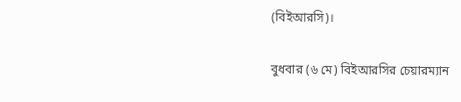(বিইআরসি)।

বুধবার (৬ মে) বিইআরসির চেয়ারম্যান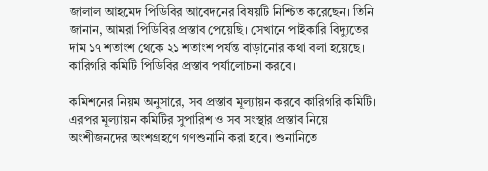জালাল আহমেদ পিডিবির আবেদনের বিষয়টি নিশ্চিত করেছেন। তিনি জানান, আমরা পিডিবির প্রস্তাব পেয়েছি। সেখানে পাইকারি বিদ্যুতের দাম ১৭ শতাংশ থেকে ২১ শতাংশ পর্যন্ত বাড়ানোর কথা বলা হয়েছে। কারিগরি কমিটি পিডিবির প্রস্তাব পর্যালোচনা করবে।

কমিশনের নিয়ম অনুসারে, সব প্রস্তাব মূল্যায়ন করবে কারিগরি কমিটি। এরপর মূল্যায়ন কমিটির সুপারিশ ও সব সংস্থার প্রস্তাব নিয়ে অংশীজনদের অংশগ্রহণে গণশুনানি করা হবে। শুনানিতে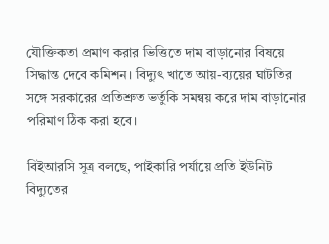যৌক্তিকতা প্রমাণ করার ভিত্তিতে দাম বাড়ানোর বিষয়ে সিদ্ধান্ত দেবে কমিশন। বিদ্যুৎ খাতে আয়-ব্যয়ের ঘাটতির সঙ্গে সরকারের প্রতিশ্রুত ভর্তুকি সমন্বয় করে দাম বাড়ানোর পরিমাণ ঠিক করা হবে।

বিইআরসি সূত্র বলছে, পাইকারি পর্যায়ে প্রতি ইউনিট বিদ্যুতের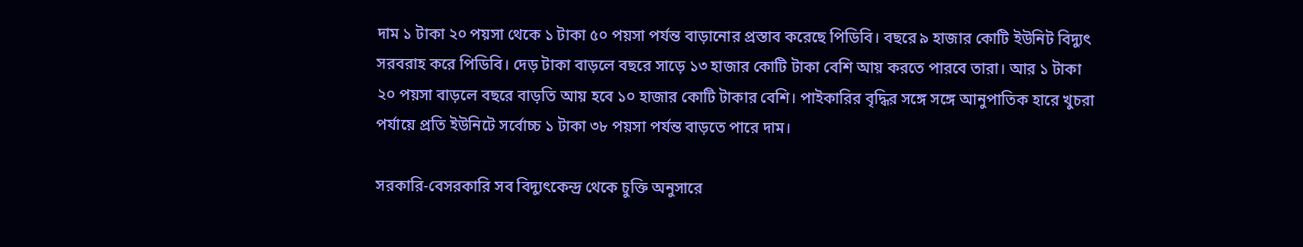দাম ১ টাকা ২০ পয়সা থেকে ১ টাকা ৫০ পয়সা পর্যন্ত বাড়ানোর প্রস্তাব করেছে পিডিবি। বছরে ৯ হাজার কোটি ইউনিট বিদ্যুৎ সরবরাহ করে পিডিবি। দেড় টাকা বাড়লে বছরে সাড়ে ১৩ হাজার কোটি টাকা বেশি আয় করতে পারবে তারা। আর ১ টাকা ২০ পয়সা বাড়লে বছরে বাড়তি আয় হবে ১০ হাজার কোটি টাকার বেশি। পাইকারির বৃদ্ধির সঙ্গে সঙ্গে আনুপাতিক হারে খুচরা পর্যায়ে প্রতি ইউনিটে সর্বোচ্চ ১ টাকা ৩৮ পয়সা পর্যন্ত বাড়তে পারে দাম।

সরকারি-বেসরকারি সব বিদ্যুৎকেন্দ্র থেকে চুক্তি অনুসারে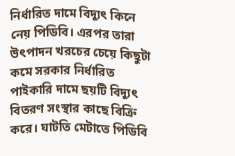নির্ধারিত দামে বিদ্যুৎ কিনে নেয় পিডিবি। এরপর তারা উৎপাদন খরচের চেয়ে কিছুটা কমে সরকার নির্ধারিত পাইকারি দামে ছয়টি বিদ্যুৎ বিতরণ সংস্থার কাছে বিক্রি করে। ঘাটতি মেটাতে পিডিবি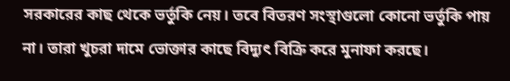সরকারের কাছ থেকে ভর্তুকি নেয়। তবে বিতরণ সংস্থাগুলো কোনো ভর্তুকি পায় না। তারা খুচরা দামে ভোক্তার কাছে বিদ্যুৎ বিক্রি করে মুনাফা করছে।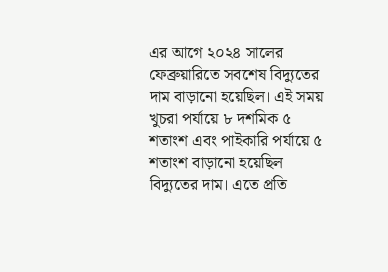এর আগে ২০২৪ সালের ফেব্রুয়ারিতে সবশেষ বিদ্যুতের দাম বাড়ানো হয়েছিল। এই সময় খুচরা পর্যায়ে ৮ দশমিক ৫ শতাংশ এবং পাইকারি পর্যায়ে ৫ শতাংশ বাড়ানো হয়েছিল বিদ্যুতের দাম। এতে প্রতি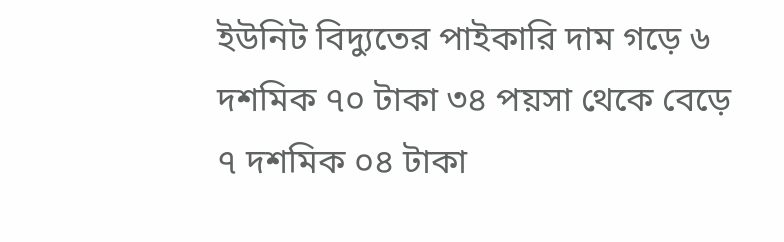ইউনিট বিদ্যুতের পাইকারি দাম গড়ে ৬ দশমিক ৭০ টাকা ৩৪ পয়সা থেকে বেড়ে ৭ দশমিক ০৪ টাকা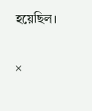হয়েছিল।

×